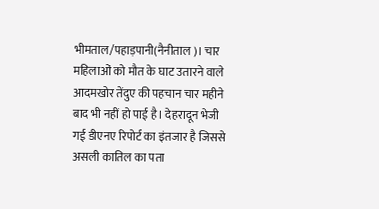भीमताल/पहाड़पानी(नैनीताल)। चार महिलाओं को मौत के घाट उतारने वाले आदमखोर तेंदुए की पहचान चार महीने बाद भी नहीं हो पाई है। देहरादून भेजी गई डीएनए रिपोर्ट का इंतजार है जिससे असली कातिल का पता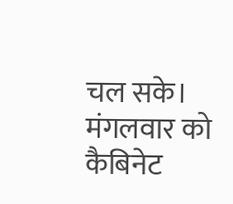चल सके।
मंगलवार को कैबिनेट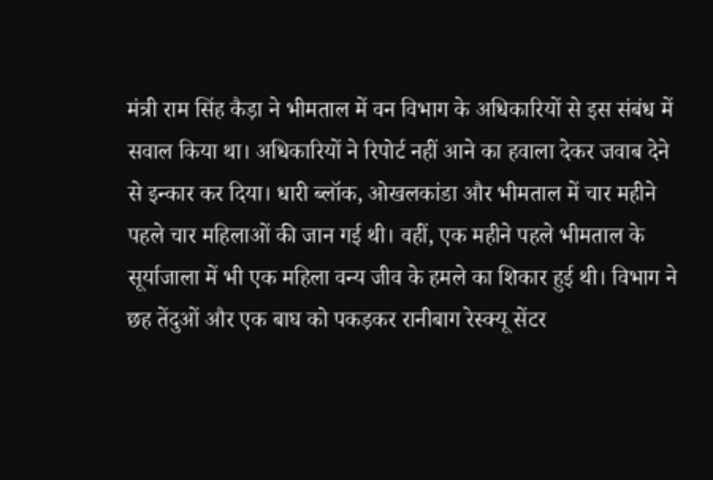मंत्री राम सिंह कैड़ा ने भीमताल में वन विभाग के अधिकारियों से इस संबंध में सवाल किया था। अधिकारियों ने रिपोर्ट नहीं आने का हवाला देकर जवाब देने से इन्कार कर दिया। धारी ब्लॉक, ओखलकांडा और भीमताल में चार महीने पहले चार महिलाओं की जान गई थी। वहीं, एक महीने पहले भीमताल के सूर्याजाला में भी एक महिला वन्य जीव के हमले का शिकार हुई थी। विभाग ने छह तेंदुओं और एक बाघ को पकड़कर रानीबाग रेस्क्यू सेंटर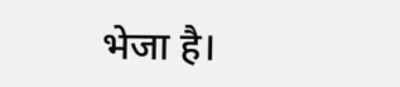भेजा है।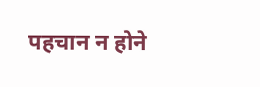पहचान न होने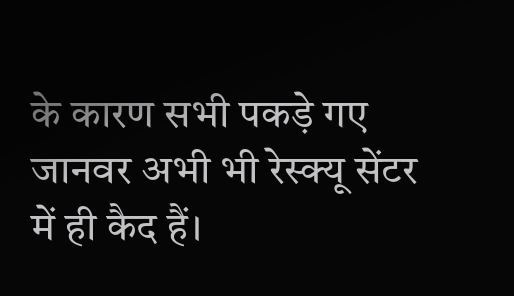के कारण सभी पकड़े गए जानवर अभी भी रेस्क्यू सेंटर में ही कैद हैं।